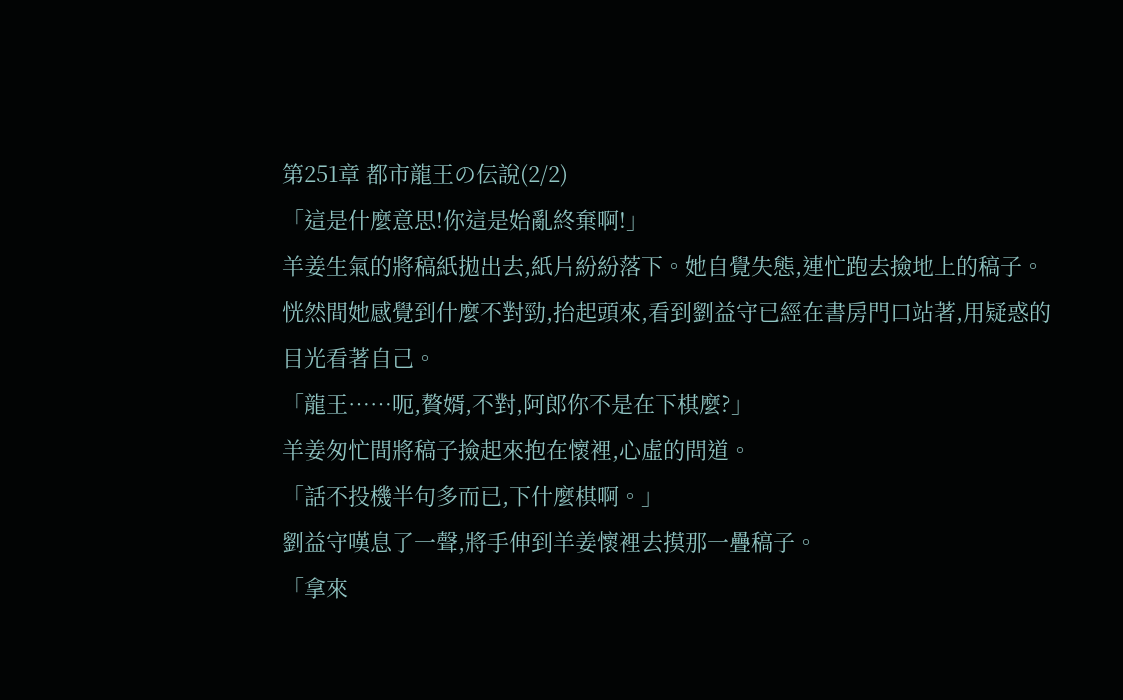第251章 都市龍王の伝說(2/2)
「這是什麼意思!你這是始亂終棄啊!」
羊姜生氣的將稿紙拋出去,紙片紛紛落下。她自覺失態,連忙跑去撿地上的稿子。
恍然間她感覺到什麼不對勁,抬起頭來,看到劉益守已經在書房門口站著,用疑惑的目光看著自己。
「龍王……呃,贅婿,不對,阿郎你不是在下棋麼?」
羊姜匆忙間將稿子撿起來抱在懷裡,心虛的問道。
「話不投機半句多而已,下什麼棋啊。」
劉益守嘆息了一聲,將手伸到羊姜懷裡去摸那一疊稿子。
「拿來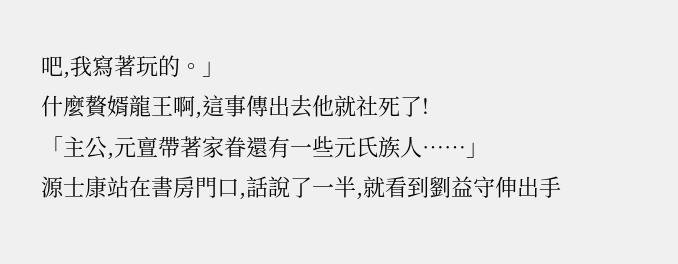吧,我寫著玩的。」
什麼贅婿龍王啊,這事傳出去他就社死了!
「主公,元亶帶著家眷還有一些元氏族人……」
源士康站在書房門口,話說了一半,就看到劉益守伸出手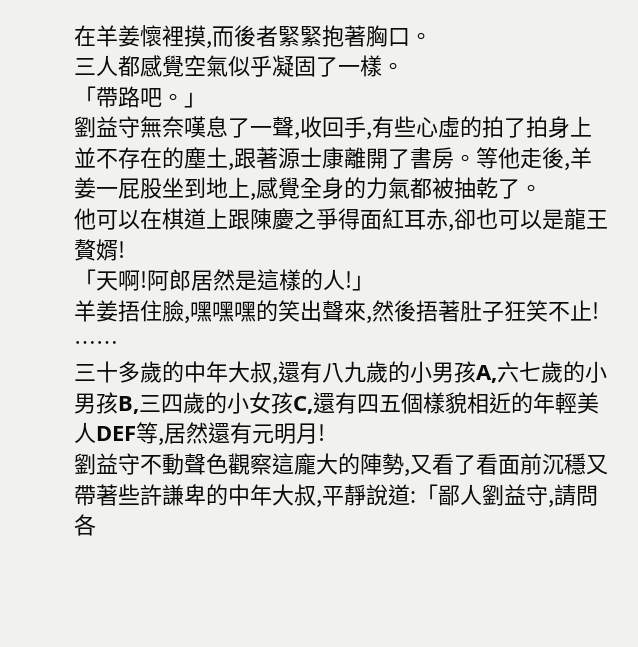在羊姜懷裡摸,而後者緊緊抱著胸口。
三人都感覺空氣似乎凝固了一樣。
「帶路吧。」
劉益守無奈嘆息了一聲,收回手,有些心虛的拍了拍身上並不存在的塵土,跟著源士康離開了書房。等他走後,羊姜一屁股坐到地上,感覺全身的力氣都被抽乾了。
他可以在棋道上跟陳慶之爭得面紅耳赤,卻也可以是龍王贅婿!
「天啊!阿郎居然是這樣的人!」
羊姜捂住臉,嘿嘿嘿的笑出聲來,然後捂著肚子狂笑不止!
……
三十多歲的中年大叔,還有八九歲的小男孩A,六七歲的小男孩B,三四歲的小女孩C,還有四五個樣貌相近的年輕美人DEF等,居然還有元明月!
劉益守不動聲色觀察這龐大的陣勢,又看了看面前沉穩又帶著些許謙卑的中年大叔,平靜說道:「鄙人劉益守,請問各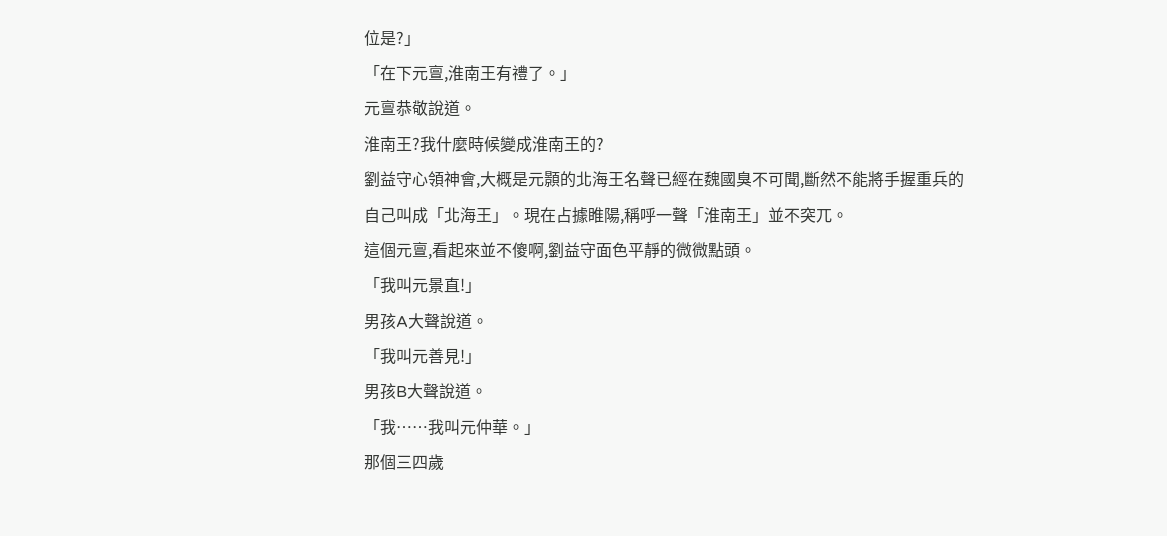位是?」
「在下元亶,淮南王有禮了。」
元亶恭敬說道。
淮南王?我什麼時候變成淮南王的?
劉益守心領神會,大概是元顥的北海王名聲已經在魏國臭不可聞,斷然不能將手握重兵的自己叫成「北海王」。現在占據睢陽,稱呼一聲「淮南王」並不突兀。
這個元亶,看起來並不傻啊,劉益守面色平靜的微微點頭。
「我叫元景直!」
男孩A大聲說道。
「我叫元善見!」
男孩B大聲說道。
「我……我叫元仲華。」
那個三四歲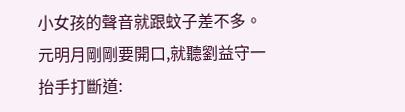小女孩的聲音就跟蚊子差不多。
元明月剛剛要開口,就聽劉益守一抬手打斷道: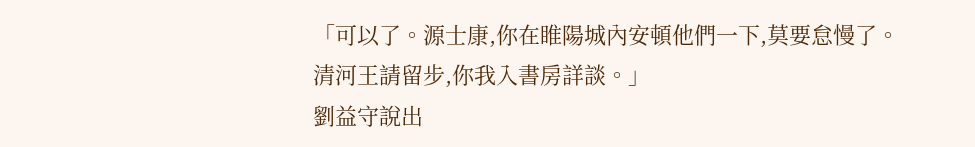「可以了。源士康,你在睢陽城內安頓他們一下,莫要怠慢了。清河王請留步,你我入書房詳談。」
劉益守說出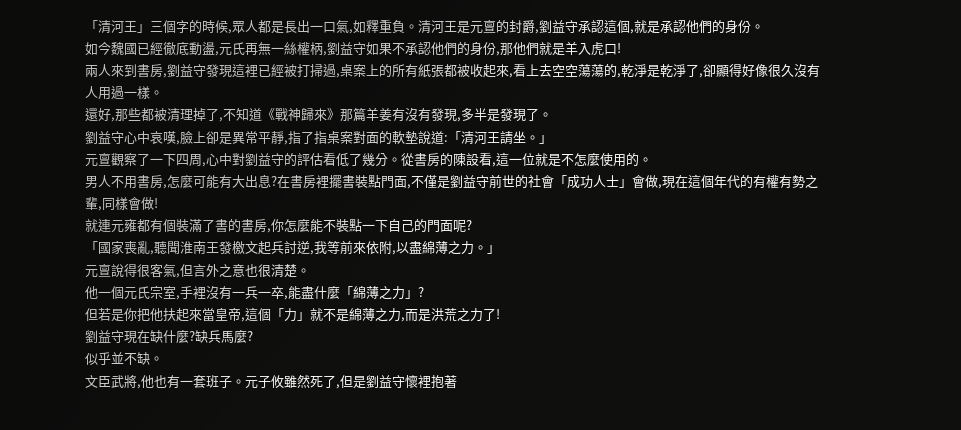「清河王」三個字的時候,眾人都是長出一口氣,如釋重負。清河王是元亶的封爵,劉益守承認這個,就是承認他們的身份。
如今魏國已經徹底動盪,元氏再無一絲權柄,劉益守如果不承認他們的身份,那他們就是羊入虎口!
兩人來到書房,劉益守發現這裡已經被打掃過,桌案上的所有紙張都被收起來,看上去空空蕩蕩的,乾淨是乾淨了,卻顯得好像很久沒有人用過一樣。
還好,那些都被清理掉了,不知道《戰神歸來》那篇羊姜有沒有發現,多半是發現了。
劉益守心中哀嘆,臉上卻是異常平靜,指了指桌案對面的軟墊說道:「清河王請坐。」
元亶觀察了一下四周,心中對劉益守的評估看低了幾分。從書房的陳設看,這一位就是不怎麼使用的。
男人不用書房,怎麼可能有大出息?在書房裡擺書裝點門面,不僅是劉益守前世的社會「成功人士」會做,現在這個年代的有權有勢之輩,同樣會做!
就連元雍都有個裝滿了書的書房,你怎麼能不裝點一下自己的門面呢?
「國家喪亂,聽聞淮南王發檄文起兵討逆,我等前來依附,以盡綿薄之力。」
元亶說得很客氣,但言外之意也很清楚。
他一個元氏宗室,手裡沒有一兵一卒,能盡什麼「綿薄之力」?
但若是你把他扶起來當皇帝,這個「力」就不是綿薄之力,而是洪荒之力了!
劉益守現在缺什麼?缺兵馬麼?
似乎並不缺。
文臣武將,他也有一套班子。元子攸雖然死了,但是劉益守懷裡抱著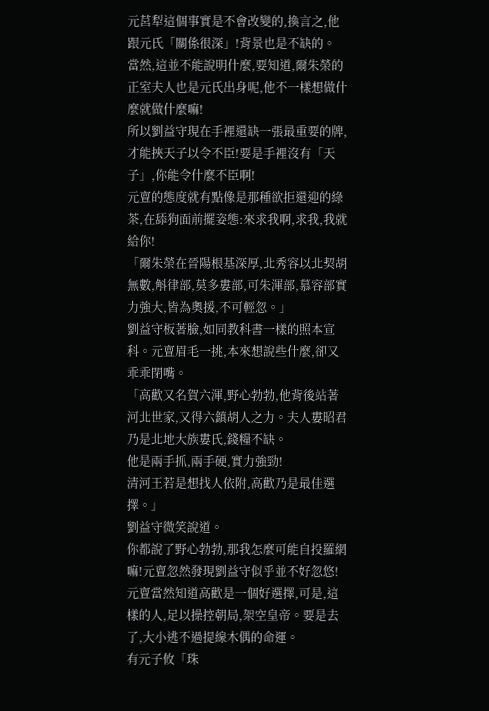元莒犁這個事實是不會改變的,換言之,他跟元氏「關係很深」!背景也是不缺的。
當然,這並不能說明什麼,要知道,爾朱榮的正室夫人也是元氏出身呢,他不一樣想做什麼就做什麼嘛!
所以劉益守現在手裡還缺一張最重要的牌,才能挾天子以令不臣!要是手裡沒有「天子」,你能令什麼不臣啊!
元亶的態度就有點像是那種欲拒還迎的綠茶,在舔狗面前擺姿態:來求我啊,求我,我就給你!
「爾朱榮在晉陽根基深厚,北秀容以北契胡無數,斛律部,莫多婁部,可朱渾部,慕容部實力強大,皆為奧援,不可輕忽。」
劉益守板著臉,如同教科書一樣的照本宣科。元亶眉毛一挑,本來想說些什麼,卻又乖乖閉嘴。
「高歡又名賀六渾,野心勃勃,他背後站著河北世家,又得六鎮胡人之力。夫人婁昭君乃是北地大族婁氏,錢糧不缺。
他是兩手抓,兩手硬,實力強勁!
清河王若是想找人依附,高歡乃是最佳選擇。」
劉益守微笑說道。
你都說了野心勃勃,那我怎麼可能自投羅網嘛!元亶忽然發現劉益守似乎並不好忽悠!
元亶當然知道高歡是一個好選擇,可是,這樣的人,足以操控朝局,架空皇帝。要是去了,大小逃不過提線木偶的命運。
有元子攸「珠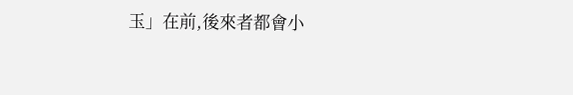玉」在前,後來者都會小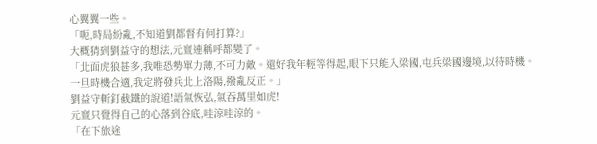心翼翼一些。
「呃,時局紛亂,不知道劉都督有何打算?」
大概猜到劉益守的想法,元亶連稱呼都變了。
「北面虎狼甚多,我唯恐勢單力薄,不可力敵。還好我年輕等得起,眼下只能入梁國,屯兵梁國邊境,以待時機。
一旦時機合適,我定將發兵北上洛陽,撥亂反正。」
劉益守斬釘截鐵的說道!語氣恢弘,氣吞萬里如虎!
元亶只覺得自己的心落到谷底,哇涼哇涼的。
「在下旅途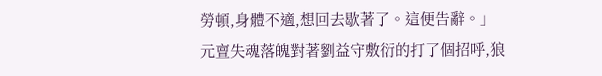勞頓,身體不適,想回去歇著了。這便告辭。」
元亶失魂落魄對著劉益守敷衍的打了個招呼,狼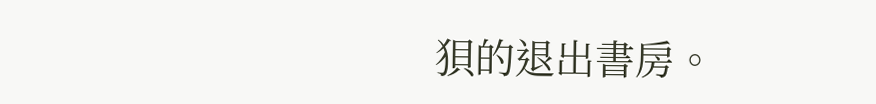狽的退出書房。